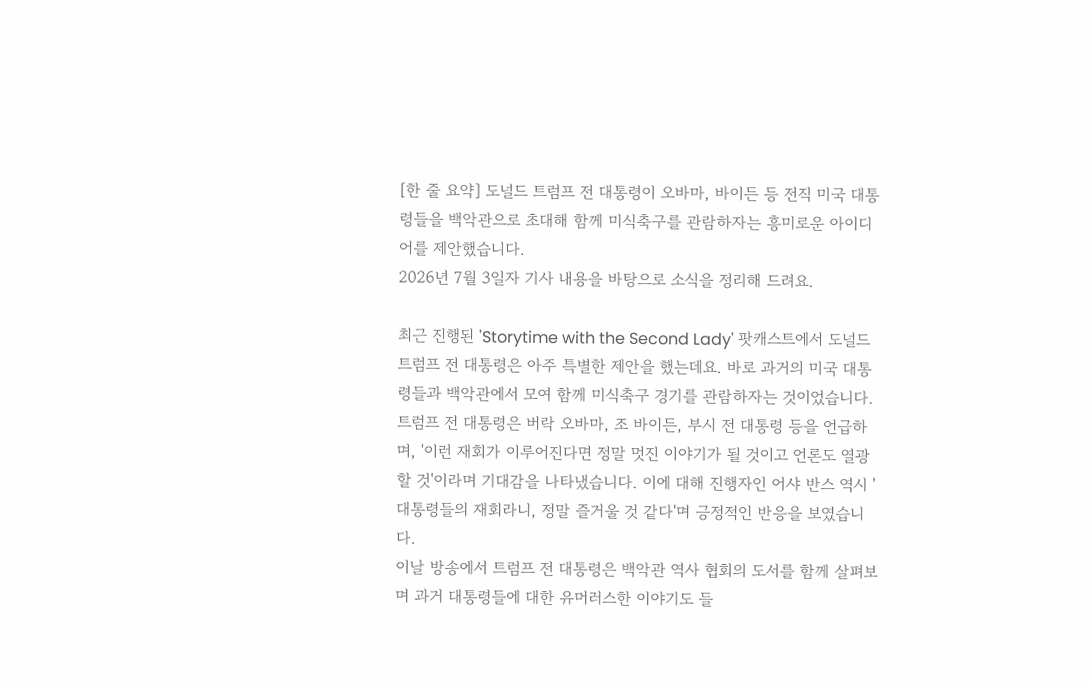[한 줄 요약] 도널드 트럼프 전 대통령이 오바마, 바이든 등 전직 미국 대통령들을 백악관으로 초대해 함께 미식축구를 관람하자는 흥미로운 아이디어를 제안했습니다.
2026년 7월 3일자 기사 내용을 바탕으로 소식을 정리해 드려요.

최근 진행된 'Storytime with the Second Lady' 팟캐스트에서 도널드 트럼프 전 대통령은 아주 특별한 제안을 했는데요. 바로 과거의 미국 대통령들과 백악관에서 모여 함께 미식축구 경기를 관람하자는 것이었습니다.
트럼프 전 대통령은 버락 오바마, 조 바이든, 부시 전 대통령 등을 언급하며, '이런 재회가 이루어진다면 정말 멋진 이야기가 될 것이고 언론도 열광할 것'이라며 기대감을 나타냈습니다. 이에 대해 진행자인 어샤 반스 역시 '대통령들의 재회라니, 정말 즐거울 것 같다'며 긍정적인 반응을 보였습니다.
이날 방송에서 트럼프 전 대통령은 백악관 역사 협회의 도서를 함께 살펴보며 과거 대통령들에 대한 유머러스한 이야기도 들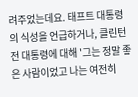려주었는데요. 태프트 대통령의 식성을 언급하거나, 클린턴 전 대통령에 대해 '그는 정말 좋은 사람이었고 나는 여전히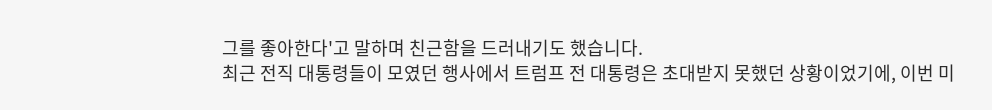그를 좋아한다'고 말하며 친근함을 드러내기도 했습니다.
최근 전직 대통령들이 모였던 행사에서 트럼프 전 대통령은 초대받지 못했던 상황이었기에, 이번 미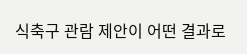식축구 관람 제안이 어떤 결과로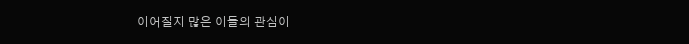이어질지 많은 이들의 관심이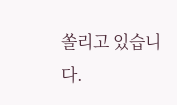쏠리고 있습니다.